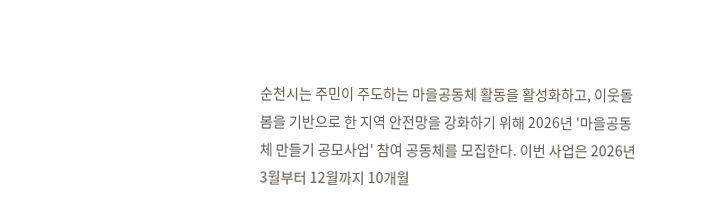순천시는 주민이 주도하는 마을공동체 활동을 활성화하고, 이웃돌봄을 기반으로 한 지역 안전망을 강화하기 위해 2026년 '마을공동체 만들기 공모사업' 참여 공동체를 모집한다. 이번 사업은 2026년 3월부터 12월까지 10개월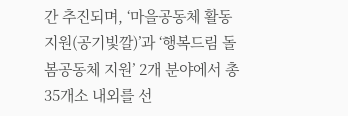간 추진되며, ‘마을공동체 활동 지원(공기빛깔)’과 ‘행복드림 돌봄공동체 지원’ 2개 분야에서 총 35개소 내외를 선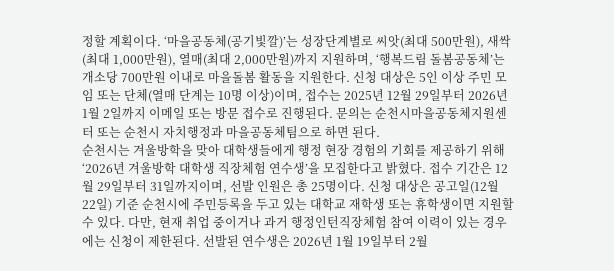정할 계획이다. ‘마을공동체(공기빛깔)’는 성장단계별로 씨앗(최대 500만원), 새싹(최대 1,000만원), 열매(최대 2,000만원)까지 지원하며, ‘행복드림 돌봄공동체’는 개소당 700만원 이내로 마을돌봄 활동을 지원한다. 신청 대상은 5인 이상 주민 모임 또는 단체(열매 단계는 10명 이상)이며, 접수는 2025년 12월 29일부터 2026년 1월 2일까지 이메일 또는 방문 접수로 진행된다. 문의는 순천시마을공동체지원센터 또는 순천시 자치행정과 마을공동체팀으로 하면 된다.
순천시는 겨울방학을 맞아 대학생들에게 행정 현장 경험의 기회를 제공하기 위해 ‘2026년 겨울방학 대학생 직장체험 연수생’을 모집한다고 밝혔다. 접수 기간은 12월 29일부터 31일까지이며, 선발 인원은 총 25명이다. 신청 대상은 공고일(12월 22일) 기준 순천시에 주민등록을 두고 있는 대학교 재학생 또는 휴학생이면 지원할 수 있다. 다만, 현재 취업 중이거나 과거 행정인턴직장체험 참여 이력이 있는 경우에는 신청이 제한된다. 선발된 연수생은 2026년 1월 19일부터 2월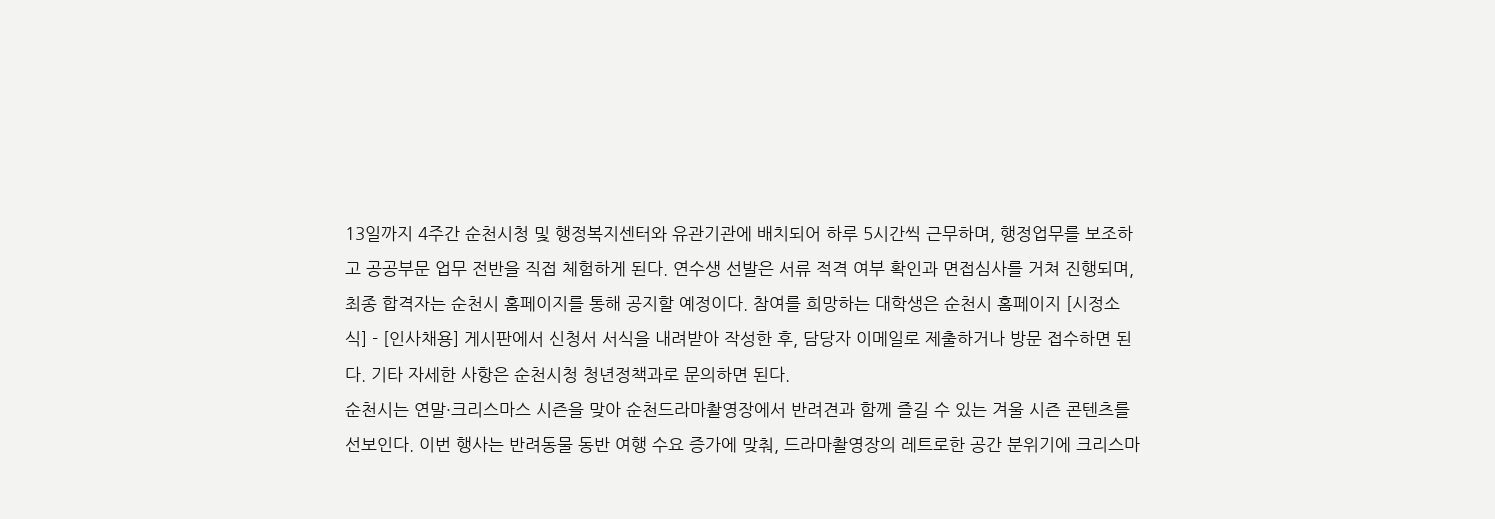13일까지 4주간 순천시청 및 행정복지센터와 유관기관에 배치되어 하루 5시간씩 근무하며, 행정업무를 보조하고 공공부문 업무 전반을 직접 체험하게 된다. 연수생 선발은 서류 적격 여부 확인과 면접심사를 거쳐 진행되며, 최종 합격자는 순천시 홈페이지를 통해 공지할 예정이다. 참여를 희망하는 대학생은 순천시 홈페이지 [시정소식] - [인사채용] 게시판에서 신청서 서식을 내려받아 작성한 후, 담당자 이메일로 제출하거나 방문 접수하면 된다. 기타 자세한 사항은 순천시청 청년정책과로 문의하면 된다.
순천시는 연말·크리스마스 시즌을 맞아 순천드라마촬영장에서 반려견과 함께 즐길 수 있는 겨울 시즌 콘텐츠를 선보인다. 이번 행사는 반려동물 동반 여행 수요 증가에 맞춰, 드라마촬영장의 레트로한 공간 분위기에 크리스마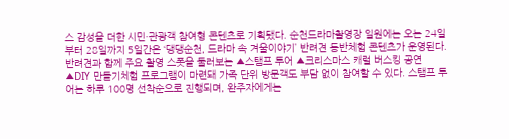스 감성을 더한 시민·관광객 참여형 콘텐츠로 기획됐다. 순천드라마촬영장 일원에는 오는 24일부터 28일까지 5일간은 ‘댕댕순천, 드라마 속 겨울이야기’ 반려견 동반체험 콘텐츠가 운영된다. 반려견과 함께 주요 촬영 스폿을 둘러보는 ▲스탬프 투어 ▲크리스마스 캐럴 버스킹 공연 ▲DIY 만들기체험 프로그램이 마련돼 가족 단위 방문객도 부담 없이 참여할 수 있다. 스탬프 투어는 하루 100명 선착순으로 진행되며, 완주자에게는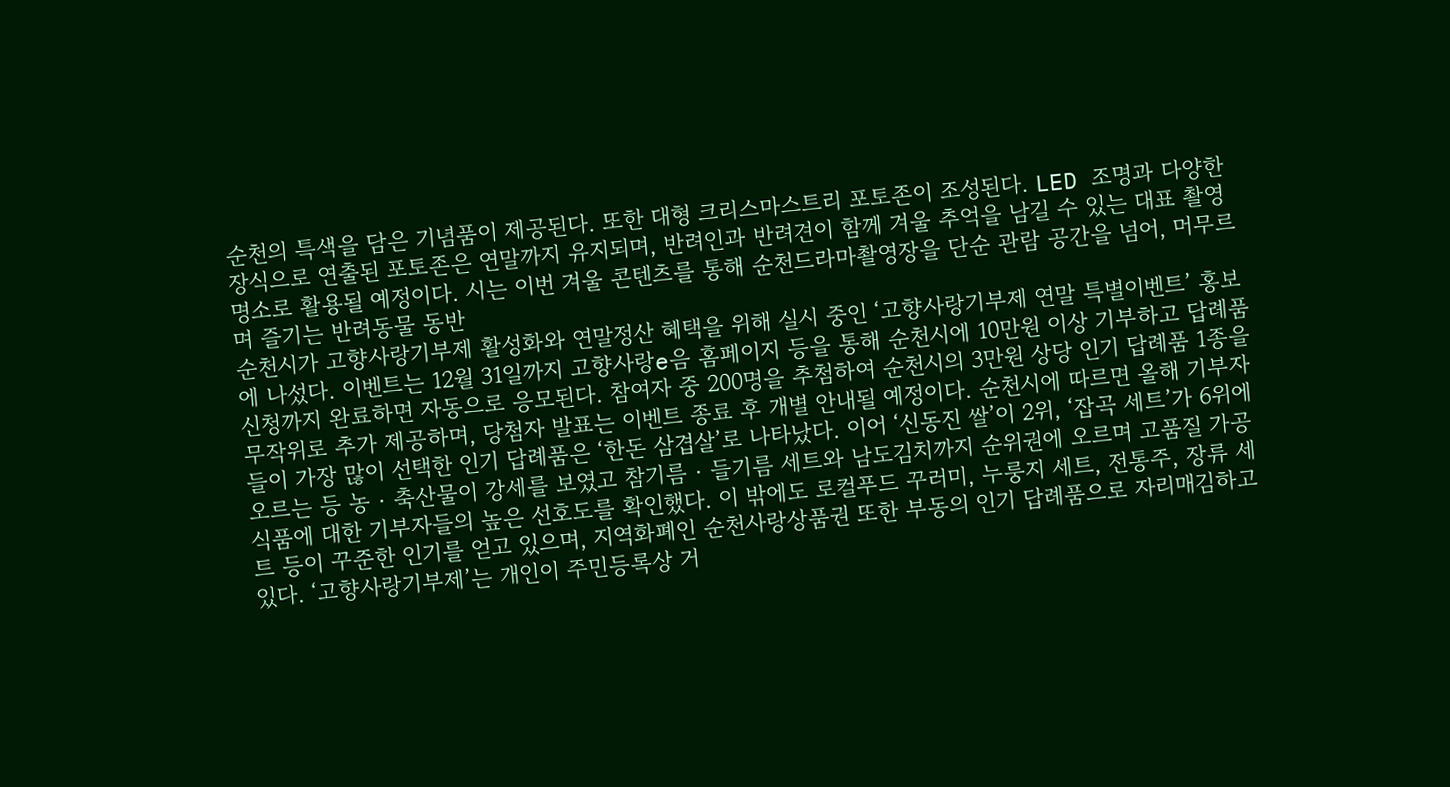순천의 특색을 담은 기념품이 제공된다. 또한 대형 크리스마스트리 포토존이 조성된다. LED 조명과 다양한 장식으로 연출된 포토존은 연말까지 유지되며, 반려인과 반려견이 함께 겨울 추억을 남길 수 있는 대표 촬영 명소로 활용될 예정이다. 시는 이번 겨울 콘텐츠를 통해 순천드라마촬영장을 단순 관람 공간을 넘어, 머무르며 즐기는 반려동물 동반
순천시가 고향사랑기부제 활성화와 연말정산 혜택을 위해 실시 중인 ‘고향사랑기부제 연말 특별이벤트’ 홍보에 나섰다. 이벤트는 12월 31일까지 고향사랑e음 홈페이지 등을 통해 순천시에 10만원 이상 기부하고 답례품 신청까지 완료하면 자동으로 응모된다. 참여자 중 200명을 추첨하여 순천시의 3만원 상당 인기 답례품 1종을 무작위로 추가 제공하며, 당첨자 발표는 이벤트 종료 후 개별 안내될 예정이다. 순천시에 따르면 올해 기부자들이 가장 많이 선택한 인기 답례품은 ‘한돈 삼겹살’로 나타났다. 이어 ‘신동진 쌀’이 2위, ‘잡곡 세트’가 6위에 오르는 등 농‧축산물이 강세를 보였고 참기름‧들기름 세트와 남도김치까지 순위권에 오르며 고품질 가공식품에 대한 기부자들의 높은 선호도를 확인했다. 이 밖에도 로컬푸드 꾸러미, 누룽지 세트, 전통주, 장류 세트 등이 꾸준한 인기를 얻고 있으며, 지역화폐인 순천사랑상품권 또한 부동의 인기 답례품으로 자리매김하고 있다. ‘고향사랑기부제’는 개인이 주민등록상 거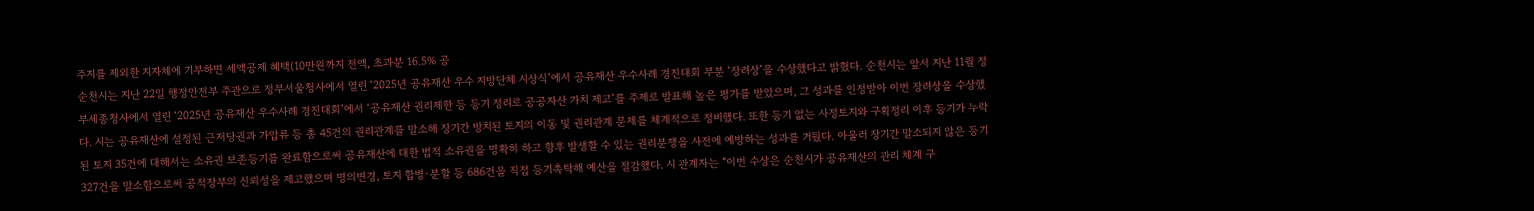주지를 제외한 지자체에 기부하면 세액공제 혜택(10만원까지 전액, 초과분 16.5% 공
순천시는 지난 22일 행정안전부 주관으로 정부서울청사에서 열린 ‘2025년 공유재산 우수 지방단체 시상식’에서 공유재산 우수사례 경진대회 부분 ‘장려상’을 수상했다고 밝혔다. 순천시는 앞서 지난 11월 정부세종청사에서 열린 ‘2025년 공유재산 우수사례 경진대회’에서 ‘공유재산 권리제한 등 등기 정리로 공공자산 가치 제고’를 주제로 발표해 높은 평가를 받았으며, 그 성과를 인정받아 이번 장려상을 수상했다. 시는 공유재산에 설정된 근저당권과 가압류 등 총 45건의 권리관계를 말소해 장기간 방치된 토지의 이동 및 권리관계 문제를 체계적으로 정비했다. 또한 등기 없는 사정토지와 구획정리 이후 등기가 누락된 토지 35건에 대해서는 소유권 보존등기를 완료함으로써 공유재산에 대한 법적 소유권을 명확히 하고 향후 발생할 수 있는 권리분쟁을 사전에 예방하는 성과를 거뒀다. 아울러 장기간 말소되지 않은 등기 327건을 말소함으로써 공적장부의 신뢰성을 제고했으며 명의변경, 토지 합병·분할 등 686건을 직접 등기촉탁해 예산을 절감했다. 시 관계자는 “이번 수상은 순천시가 공유재산의 관리 체계 구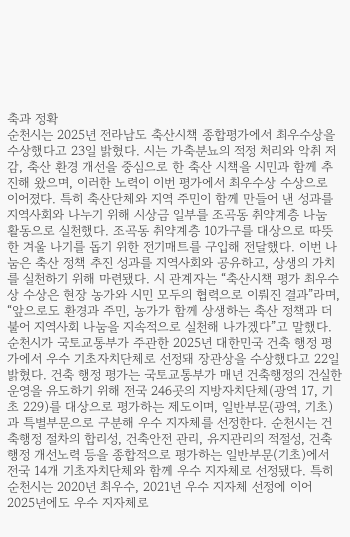축과 정확
순천시는 2025년 전라남도 축산시책 종합평가에서 최우수상을 수상했다고 23일 밝혔다. 시는 가축분뇨의 적정 처리와 악취 저감, 축산 환경 개선을 중심으로 한 축산 시책을 시민과 함께 추진해 왔으며, 이러한 노력이 이번 평가에서 최우수상 수상으로 이어졌다. 특히 축산단체와 지역 주민이 함께 만들어 낸 성과를 지역사회와 나누기 위해 시상금 일부를 조곡동 취약계층 나눔 활동으로 실천했다. 조곡동 취약계층 10가구를 대상으로 따뜻한 겨울 나기를 돕기 위한 전기매트를 구입해 전달했다. 이번 나눔은 축산 정책 추진 성과를 지역사회와 공유하고, 상생의 가치를 실천하기 위해 마련됐다. 시 관계자는 “축산시책 평가 최우수상 수상은 현장 농가와 시민 모두의 협력으로 이뤄진 결과”라며, “앞으로도 환경과 주민, 농가가 함께 상생하는 축산 정책과 더불어 지역사회 나눔을 지속적으로 실천해 나가겠다”고 말했다.
순천시가 국토교통부가 주관한 2025년 대한민국 건축 행정 평가에서 우수 기초자치단체로 선정돼 장관상을 수상했다고 22일 밝혔다. 건축 행정 평가는 국토교통부가 매년 건축행정의 건실한 운영을 유도하기 위해 전국 246곳의 지방자치단체(광역 17, 기초 229)를 대상으로 평가하는 제도이며, 일반부문(광역, 기초)과 특별부문으로 구분해 우수 지자체를 선정한다. 순천시는 건축행정 절차의 합리성, 건축안전 관리, 유지관리의 적절성, 건축행정 개선노력 등을 종합적으로 평가하는 일반부문(기초)에서 전국 14개 기초자치단체와 함께 우수 지자체로 선정됐다. 특히 순천시는 2020년 최우수, 2021년 우수 지자체 선정에 이어 2025년에도 우수 지자체로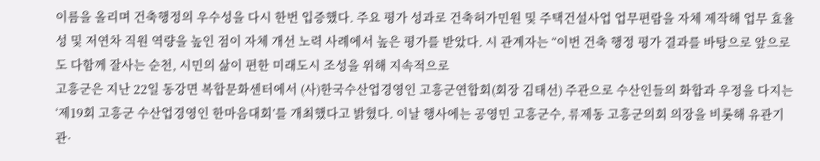이름을 올리며 건축행정의 우수성을 다시 한번 입증했다. 주요 평가 성과로 건축허가민원 및 주택건설사업 업무편람을 자체 제작해 업무 효율성 및 저연차 직원 역량을 높인 점이 자체 개선 노력 사례에서 높은 평가를 받았다. 시 관계자는 “이번 건축 행정 평가 결과를 바탕으로 앞으로도 다함께 잘사는 순천, 시민의 삶이 편한 미래도시 조성을 위해 지속적으로
고흥군은 지난 22일 동강면 복합문화센터에서 (사)한국수산업경영인 고흥군연합회(회장 김태선) 주관으로 수산인들의 화합과 우정을 다지는 ‘제19회 고흥군 수산업경영인 한마음대회’를 개최했다고 밝혔다. 이날 행사에는 공영민 고흥군수, 류제동 고흥군의회 의장을 비롯해 유관기관·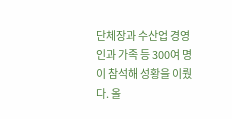단체장과 수산업 경영인과 가족 등 300여 명이 참석해 성황을 이뤘다. 올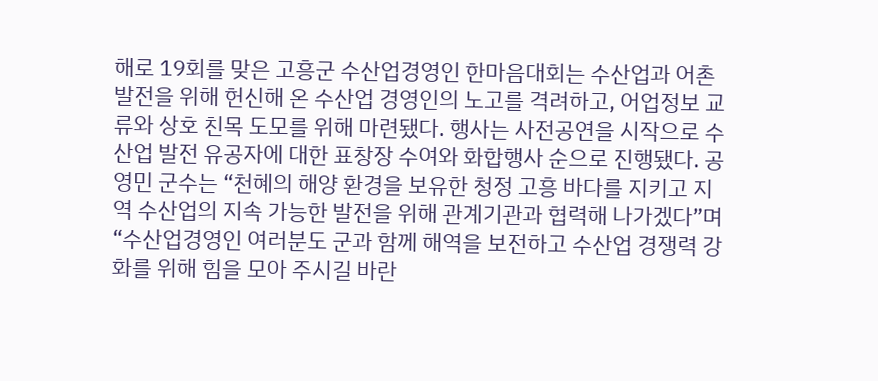해로 19회를 맞은 고흥군 수산업경영인 한마음대회는 수산업과 어촌 발전을 위해 헌신해 온 수산업 경영인의 노고를 격려하고, 어업정보 교류와 상호 친목 도모를 위해 마련됐다. 행사는 사전공연을 시작으로 수산업 발전 유공자에 대한 표창장 수여와 화합행사 순으로 진행됐다. 공영민 군수는 “천혜의 해양 환경을 보유한 청정 고흥 바다를 지키고 지역 수산업의 지속 가능한 발전을 위해 관계기관과 협력해 나가겠다”며 “수산업경영인 여러분도 군과 함께 해역을 보전하고 수산업 경쟁력 강화를 위해 힘을 모아 주시길 바란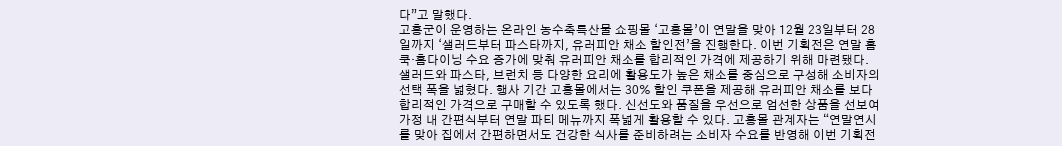다”고 말했다.
고흥군이 운영하는 온라인 농수축특산물 쇼핑몰 ‘고흥몰’이 연말을 맞아 12월 23일부터 28일까지 ‘샐러드부터 파스타까지, 유러피안 채소 할인전’을 진행한다. 이번 기획전은 연말 홈쿡·홈다이닝 수요 증가에 맞춰 유러피안 채소를 합리적인 가격에 제공하기 위해 마련됐다. 샐러드와 파스타, 브런치 등 다양한 요리에 활용도가 높은 채소를 중심으로 구성해 소비자의 선택 폭을 넓혔다. 행사 기간 고흥몰에서는 30% 할인 쿠폰을 제공해 유러피안 채소를 보다 합리적인 가격으로 구매할 수 있도록 했다. 신선도와 품질을 우선으로 엄선한 상품을 선보여 가정 내 간편식부터 연말 파티 메뉴까지 폭넓게 활용할 수 있다. 고흥몰 관계자는 “연말연시를 맞아 집에서 간편하면서도 건강한 식사를 준비하려는 소비자 수요를 반영해 이번 기획전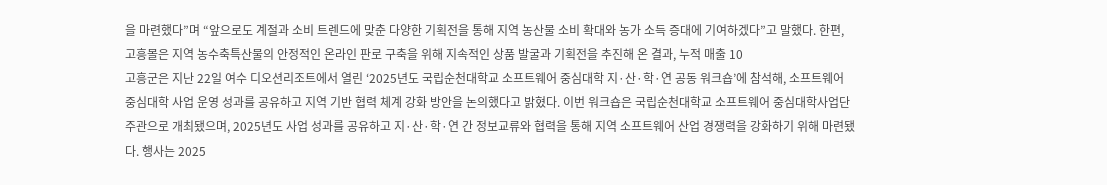을 마련했다”며 “앞으로도 계절과 소비 트렌드에 맞춘 다양한 기획전을 통해 지역 농산물 소비 확대와 농가 소득 증대에 기여하겠다”고 말했다. 한편, 고흥몰은 지역 농수축특산물의 안정적인 온라인 판로 구축을 위해 지속적인 상품 발굴과 기획전을 추진해 온 결과, 누적 매출 10
고흥군은 지난 22일 여수 디오션리조트에서 열린 ‘2025년도 국립순천대학교 소프트웨어 중심대학 지·산·학·연 공동 워크숍’에 참석해, 소프트웨어 중심대학 사업 운영 성과를 공유하고 지역 기반 협력 체계 강화 방안을 논의했다고 밝혔다. 이번 워크숍은 국립순천대학교 소프트웨어 중심대학사업단 주관으로 개최됐으며, 2025년도 사업 성과를 공유하고 지·산·학·연 간 정보교류와 협력을 통해 지역 소프트웨어 산업 경쟁력을 강화하기 위해 마련됐다. 행사는 2025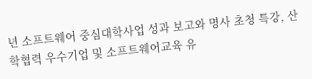년 소프트웨어 중심대학사업 성과 보고와 명사 초청 특강, 산학협력 우수기업 및 소프트웨어교육 유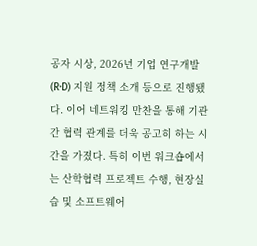공자 시상, 2026년 기업 연구개발(R·D) 지원 정책 소개 등으로 진행됐다. 이어 네트워킹 만찬을 통해 기관 간 협력 관계를 더욱 공고히 하는 시간을 가졌다. 특히 이번 워크숍에서는 산학협력 프로젝트 수행, 현장실습 및 소프트웨어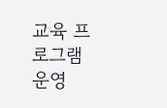교육 프로그램 운영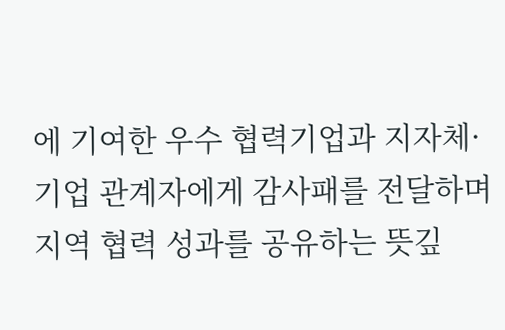에 기여한 우수 협력기업과 지자체·기업 관계자에게 감사패를 전달하며 지역 협력 성과를 공유하는 뜻깊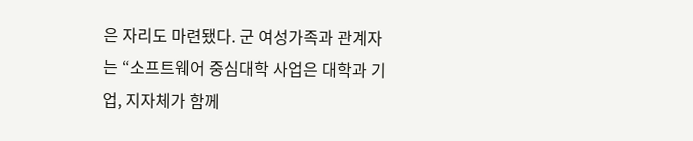은 자리도 마련됐다. 군 여성가족과 관계자는 “소프트웨어 중심대학 사업은 대학과 기업, 지자체가 함께